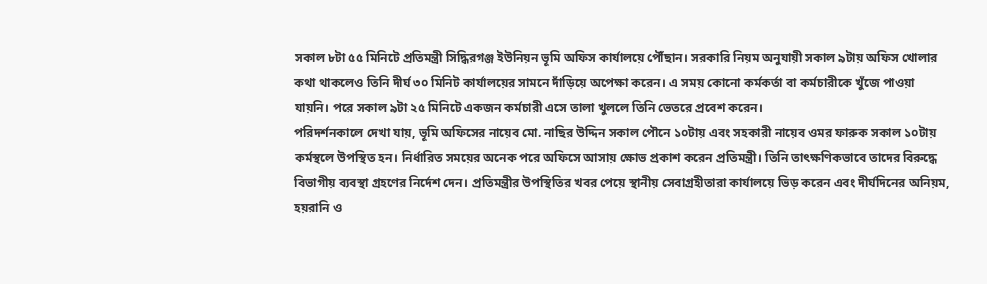সকাল ৮টা ৫৫ মিনিটে প্রতিমন্ত্রী সিদ্ধিরগঞ্জ ইউনিয়ন ভূমি অফিস কার্যালয়ে পৌঁছান। সরকারি নিয়ম অনুযায়ী সকাল ৯টায় অফিস খোলার কথা থাকলেও তিনি দীর্ঘ ৩০ মিনিট কার্যালয়ের সামনে দাঁড়িয়ে অপেক্ষা করেন। এ সময় কোনো কর্মকর্তা বা কর্মচারীকে খুঁজে পাওয়া যায়নি। পরে সকাল ৯টা ২৫ মিনিটে একজন কর্মচারী এসে তালা খুললে তিনি ভেতরে প্রবেশ করেন।
পরিদর্শনকালে দেখা যায়, ভূমি অফিসের নায়েব মো. নাছির উদ্দিন সকাল পৌনে ১০টায় এবং সহকারী নায়েব ওমর ফারুক সকাল ১০টায় কর্মস্থলে উপস্থিত হন। নির্ধারিত সময়ের অনেক পরে অফিসে আসায় ক্ষোভ প্রকাশ করেন প্রতিমন্ত্রী। তিনি তাৎক্ষণিকভাবে তাদের বিরুদ্ধে বিভাগীয় ব্যবস্থা গ্রহণের নির্দেশ দেন। প্রতিমন্ত্রীর উপস্থিতির খবর পেয়ে স্থানীয় সেবাগ্রহীতারা কার্যালয়ে ভিড় করেন এবং দীর্ঘদিনের অনিয়ম, হয়রানি ও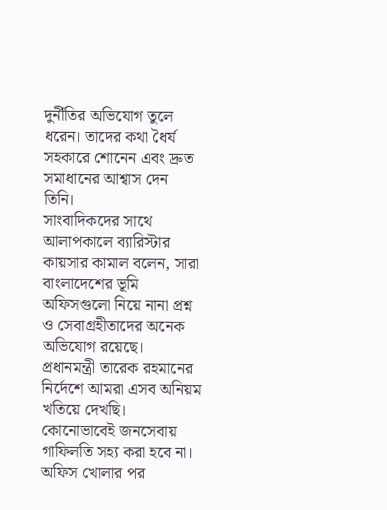দুর্নীতির অভিযোগ তুলে ধরেন। তাদের কথা ধৈর্য সহকারে শোনেন এবং দ্রুত সমাধানের আশ্বাস দেন তিনি।
সাংবাদিকদের সাথে আলাপকালে ব্যারিস্টার কায়সার কামাল বলেন, সারা বাংলাদেশের ভূমি অফিসগুলো নিয়ে নানা প্রশ্ন ও সেবাগ্রহীতাদের অনেক অভিযোগ রয়েছে। প্রধানমন্ত্রী তারেক রহমানের নির্দেশে আমরা এসব অনিয়ম খতিয়ে দেখছি। কোনোভাবেই জনসেবায় গাফিলতি সহ্য করা হবে না।
অফিস খোলার পর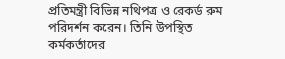প্রতিমন্ত্রী বিভিন্ন নথিপত্র ও রেকর্ড রুম পরিদর্শন করেন। তিনি উপস্থিত কর্মকর্তাদের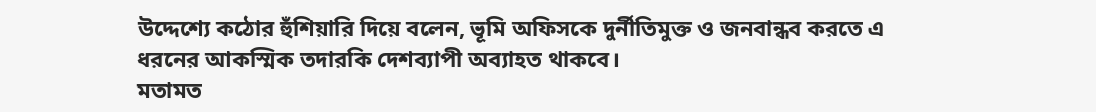উদ্দেশ্যে কঠোর হুঁশিয়ারি দিয়ে বলেন, ভূমি অফিসকে দুর্নীতিমুক্ত ও জনবান্ধব করতে এ ধরনের আকস্মিক তদারকি দেশব্যাপী অব্যাহত থাকবে।
মতামত